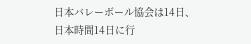日本バレーボール協会は14日、日本時間14日に行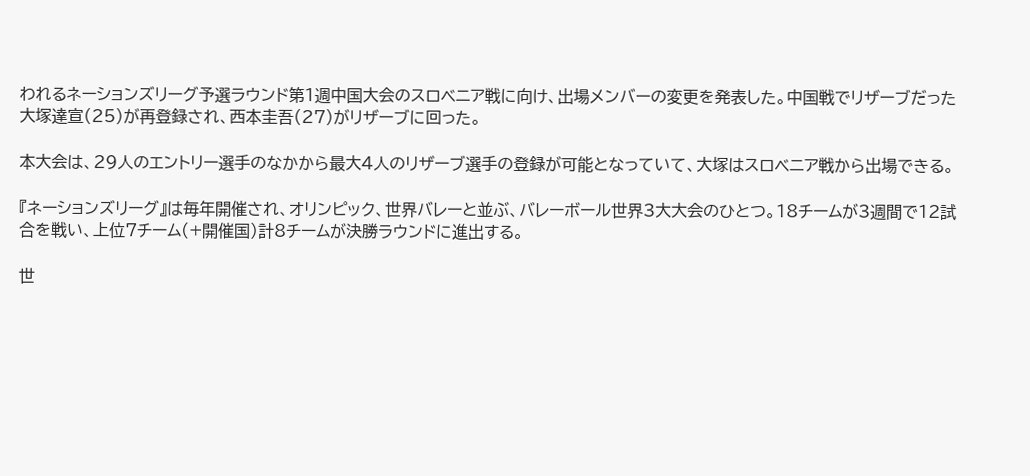われるネーションズリーグ予選ラウンド第1週中国大会のスロベニア戦に向け、出場メンバーの変更を発表した。中国戦でリザーブだった大塚達宣(25)が再登録され、西本圭吾(27)がリザーブに回った。

本大会は、29人のエントリー選手のなかから最大4人のリザーブ選手の登録が可能となっていて、大塚はスロベニア戦から出場できる。

『ネーションズリーグ』は毎年開催され、オリンピック、世界バレーと並ぶ、バレーボール世界3大大会のひとつ。18チームが3週間で12試合を戦い、上位7チーム(+開催国)計8チームが決勝ラウンドに進出する。

世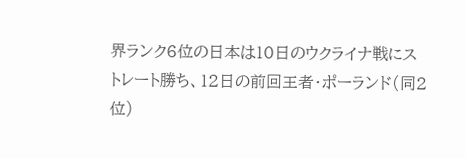界ランク6位の日本は10日のウクライナ戦にストレート勝ち、12日の前回王者・ポーランド(同2位)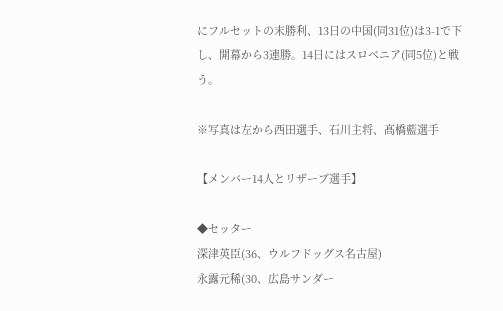にフルセットの末勝利、13日の中国(同31位)は3-1で下し、開幕から3連勝。14日にはスロベニア(同5位)と戦う。

※写真は左から西田選手、石川主将、髙橋藍選手

【メンバー14人とリザーブ選手】

◆セッター
深津英臣(36、ウルフドッグス名古屋)
永露元稀(30、広島サンダー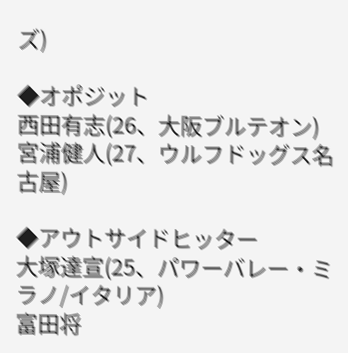ズ)

◆オポジット
西田有志(26、大阪ブルテオン)
宮浦健人(27、ウルフドッグス名古屋)

◆アウトサイドヒッター
大塚達宣(25、パワーバレー・ミラノ/イタリア)
富田将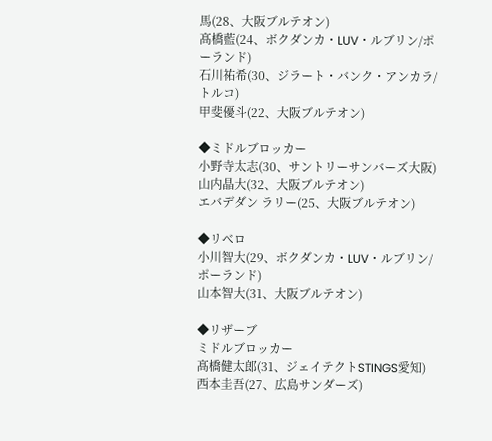馬(28、大阪ブルテオン)
髙橋藍(24、ボクダンカ・LUV・ルブリン/ポーランド)
石川祐希(30、ジラート・バンク・アンカラ/トルコ)
甲斐優斗(22、大阪ブルテオン)

◆ミドルブロッカー
小野寺太志(30、サントリーサンバーズ大阪)
山内晶大(32、大阪ブルテオン)
エバデダン ラリー(25、大阪ブルテオン)

◆リベロ
小川智大(29、ボクダンカ・LUV・ルブリン/ポーランド)
山本智大(31、大阪ブルテオン)

◆リザーブ
ミドルブロッカー
髙橋健太郎(31、ジェイテクトSTINGS愛知)
西本圭吾(27、広島サンダーズ)